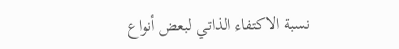نسبة الاكتفاء الذاتي لبعض أنواع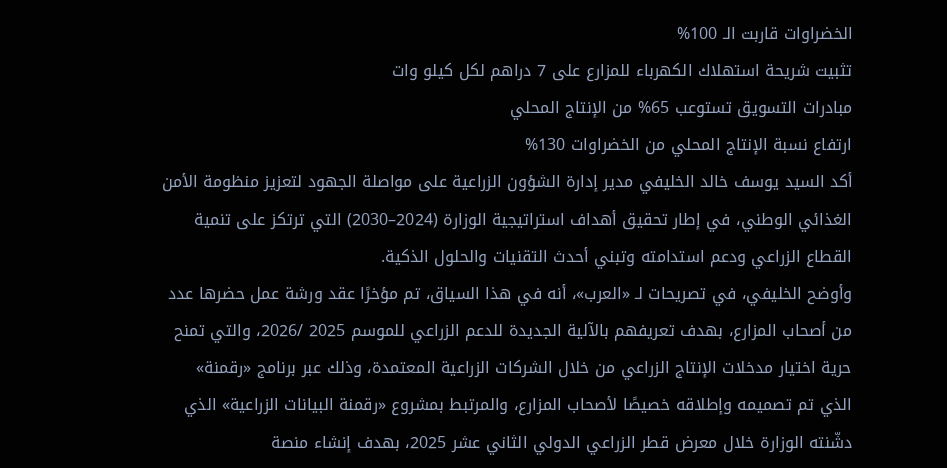الخضراوات قاربت الـ 100%
تثبيت شريحة استهلاك الكهرباء للمزارع على 7 دراهم لكل كيلو وات
مبادرات التسويق تستوعب 65% من الإنتاج المحلي
ارتفاع نسبة الإنتاج المحلي من الخضراوات 130%
أكد السيد يوسف خالد الخليفي مدير إدارة الشؤون الزراعية على مواصلة الجهود لتعزيز منظومة الأمن الغذائي الوطني، في إطار تحقيق أهداف استراتيجية الوزارة (2024–2030) التي ترتكز على تنمية القطاع الزراعي ودعم استدامته وتبني أحدث التقنيات والحلول الذكية.
وأوضح الخليفي، في تصريحات لـ «العرب»، أنه في هذا السياق، تم مؤخرًا عقد ورشة عمل حضرها عدد من أصحاب المزارع، بهدف تعريفهم بالآلية الجديدة للدعم الزراعي للموسم 2025 /2026، والتي تمنح حرية اختيار مدخلات الإنتاج الزراعي من خلال الشركات الزراعية المعتمدة، وذلك عبر برنامج «رقمنة» الذي تم تصميمه وإطلاقه خصيصًا لأصحاب المزارع، والمرتبط بمشروع «رقمنة البيانات الزراعية» الذي دشّنته الوزارة خلال معرض قطر الزراعي الدولي الثاني عشر 2025، بهدف إنشاء منصة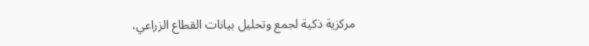مركزية ذكية لجمع وتحليل بيانات القطاع الزراعي،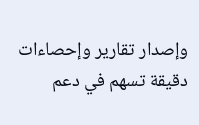وإصدار تقارير وإحصاءات دقيقة تسهم في دعم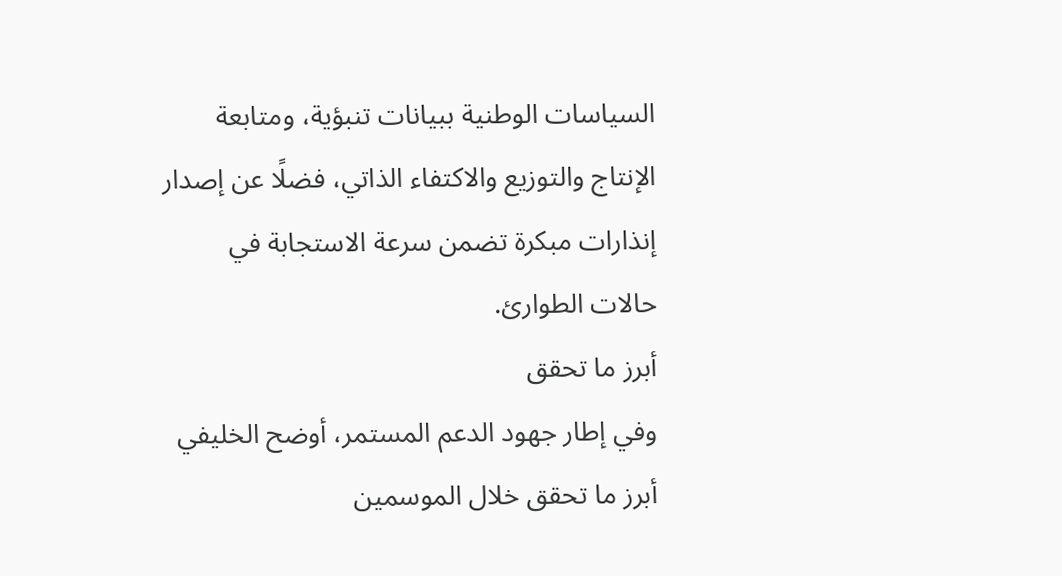السياسات الوطنية ببيانات تنبؤية، ومتابعة الإنتاج والتوزيع والاكتفاء الذاتي، فضلًا عن إصدار إنذارات مبكرة تضمن سرعة الاستجابة في حالات الطوارئ.
أبرز ما تحقق
وفي إطار جهود الدعم المستمر، أوضح الخليفي أبرز ما تحقق خلال الموسمين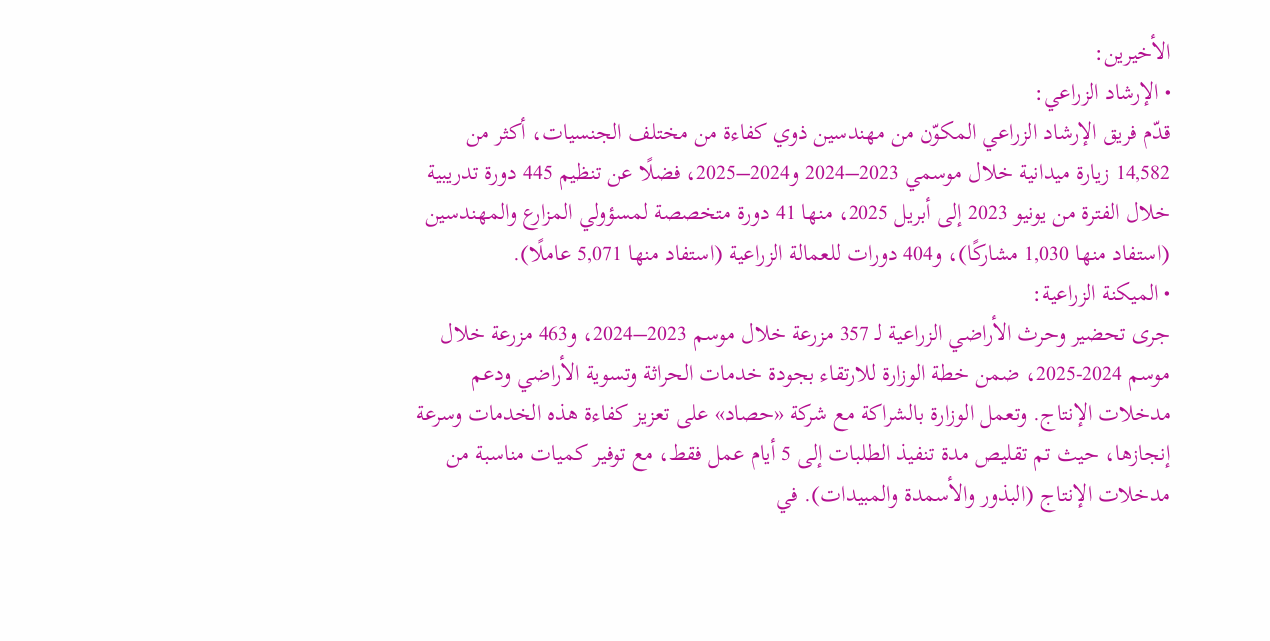الأخيرين:
• الإرشاد الزراعي:
قدّم فريق الإرشاد الزراعي المكوّن من مهندسين ذوي كفاءة من مختلف الجنسيات، أكثر من 14,582 زيارة ميدانية خلال موسمي 2023–2024 و2024–2025، فضلًا عن تنظيم 445 دورة تدريبية خلال الفترة من يونيو 2023 إلى أبريل 2025، منها 41 دورة متخصصة لمسؤولي المزارع والمهندسين (استفاد منها 1,030 مشاركًا)، و404 دورات للعمالة الزراعية (استفاد منها 5,071 عاملًا).
• الميكنة الزراعية:
جرى تحضير وحرث الأراضي الزراعية لـ 357 مزرعة خلال موسم 2023–2024، و463 مزرعة خلال موسم 2024-2025، ضمن خطة الوزارة للارتقاء بجودة خدمات الحراثة وتسوية الأراضي ودعم مدخلات الإنتاج. وتعمل الوزارة بالشراكة مع شركة «حصاد» على تعزيز كفاءة هذه الخدمات وسرعة إنجازها، حيث تم تقليص مدة تنفيذ الطلبات إلى 5 أيام عمل فقط، مع توفير كميات مناسبة من مدخلات الإنتاج (البذور والأسمدة والمبيدات). في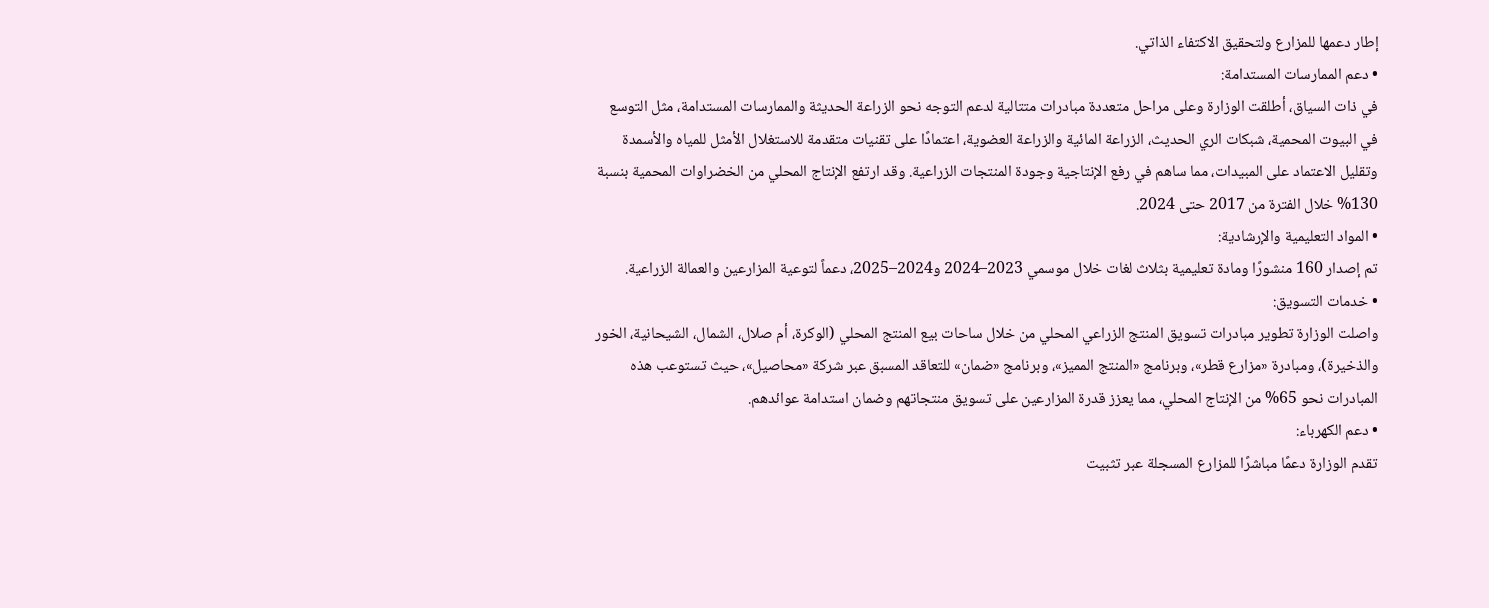إطار دعمها للمزارع ولتحقيق الاكتفاء الذاتي.
• دعم الممارسات المستدامة:
في ذات السياق، أطلقت الوزارة وعلى مراحل متعددة مبادرات متتالية لدعم التوجه نحو الزراعة الحديثة والممارسات المستدامة، مثل التوسع في البيوت المحمية، شبكات الري الحديث، الزراعة المائية والزراعة العضوية، اعتمادًا على تقنيات متقدمة للاستغلال الأمثل للمياه والأسمدة وتقليل الاعتماد على المبيدات، مما ساهم في رفع الإنتاجية وجودة المنتجات الزراعية. وقد ارتفع الإنتاج المحلي من الخضراوات المحمية بنسبة 130% خلال الفترة من 2017 حتى 2024.
• المواد التعليمية والإرشادية:
تم إصدار 160 منشورًا ومادة تعليمية بثلاث لغات خلال موسمي 2023–2024 و2024–2025، دعماً لتوعية المزارعين والعمالة الزراعية.
• خدمات التسويق:
واصلت الوزارة تطوير مبادرات تسويق المنتج الزراعي المحلي من خلال ساحات بيع المنتج المحلي (الوكرة، أم صلال، الشمال، الشيحانية، الخور والذخيرة)، ومبادرة «مزارع قطر»، وبرنامج «المنتج المميز»، وبرنامج «ضمان» للتعاقد المسبق عبر شركة «محاصيل»، حيث تستوعب هذه المبادرات نحو 65% من الإنتاج المحلي، مما يعزز قدرة المزارعين على تسويق منتجاتهم وضمان استدامة عوائدهم.
• دعم الكهرباء:
تقدم الوزارة دعمًا مباشرًا للمزارع المسجلة عبر تثبيت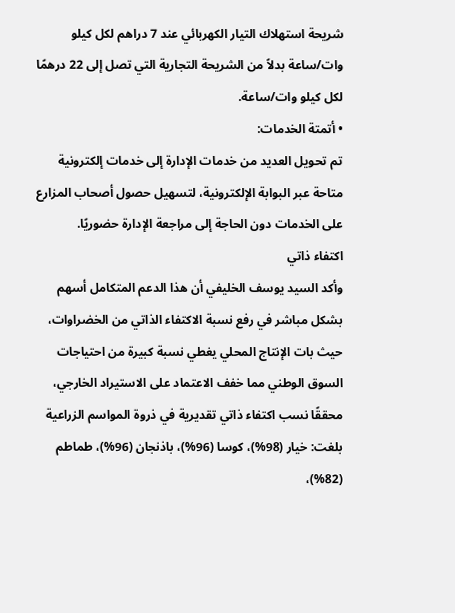شريحة استهلاك التيار الكهربائي عند 7 دراهم لكل كيلو وات/ساعة بدلاً من الشريحة التجارية التي تصل إلى 22 درهمًا لكل كيلو وات/ساعة.
• أتمتة الخدمات:
تم تحويل العديد من خدمات الإدارة إلى خدمات إلكترونية متاحة عبر البوابة الإلكترونية، لتسهيل حصول أصحاب المزارع على الخدمات دون الحاجة إلى مراجعة الإدارة حضوريًا.
اكتفاء ذاتي
وأكد السيد يوسف الخليفي أن هذا الدعم المتكامل أسهم بشكل مباشر في رفع نسبة الاكتفاء الذاتي من الخضراوات، حيث بات الإنتاج المحلي يغطي نسبة كبيرة من احتياجات السوق الوطني مما خفف الاعتماد على الاستيراد الخارجي، محققًا نسب اكتفاء ذاتي تقديرية في ذروة المواسم الزراعية بلغت: خيار (98%)، كوسا (96%)، باذنجان (96%)، طماطم (82%)،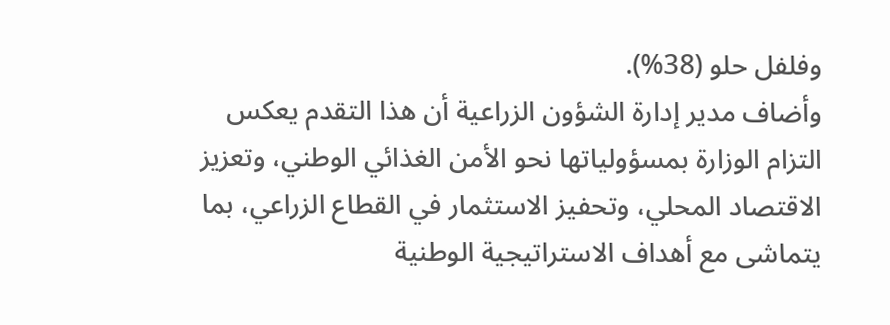وفلفل حلو (38%).
وأضاف مدير إدارة الشؤون الزراعية أن هذا التقدم يعكس التزام الوزارة بمسؤولياتها نحو الأمن الغذائي الوطني، وتعزيز الاقتصاد المحلي، وتحفيز الاستثمار في القطاع الزراعي، بما يتماشى مع أهداف الاستراتيجية الوطنية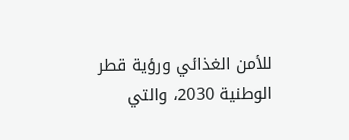للأمن الغذائي ورؤية قطر الوطنية 2030، والتي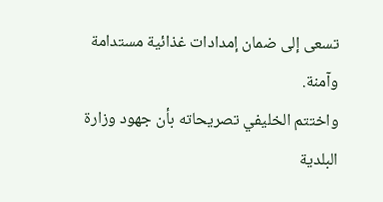تسعى إلى ضمان إمدادات غذائية مستدامة وآمنة.
واختتم الخليفي تصريحاته بأن جهود وزارة البلدية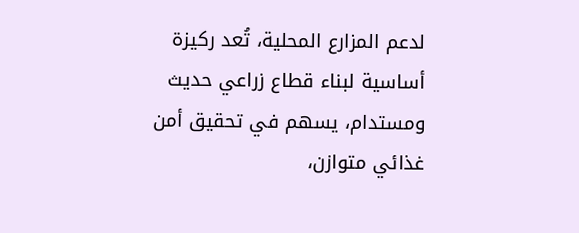لدعم المزارع المحلية، تُعد ركيزة أساسية لبناء قطاع زراعي حديث ومستدام، يسهم في تحقيق أمن غذائي متوازن،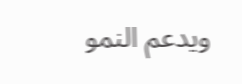ويدعم النمو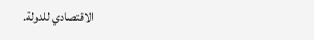الاقتصادي للدولة.